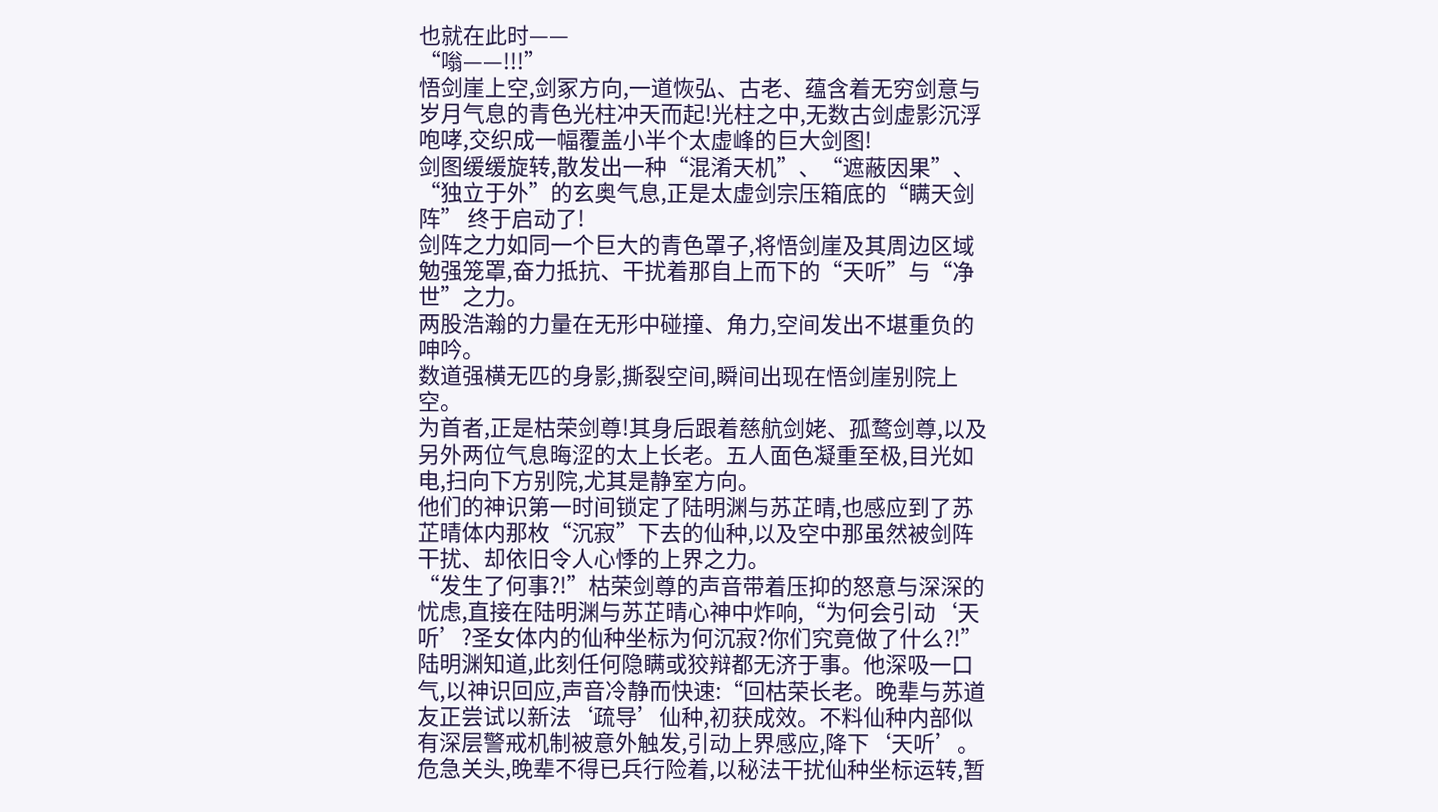也就在此时——
“嗡——!!!”
悟剑崖上空,剑冢方向,一道恢弘、古老、蕴含着无穷剑意与岁月气息的青色光柱冲天而起!光柱之中,无数古剑虚影沉浮咆哮,交织成一幅覆盖小半个太虚峰的巨大剑图!
剑图缓缓旋转,散发出一种“混淆天机”、“遮蔽因果”、“独立于外”的玄奥气息,正是太虚剑宗压箱底的“瞒天剑阵” 终于启动了!
剑阵之力如同一个巨大的青色罩子,将悟剑崖及其周边区域勉强笼罩,奋力抵抗、干扰着那自上而下的“天听”与“净世”之力。
两股浩瀚的力量在无形中碰撞、角力,空间发出不堪重负的呻吟。
数道强横无匹的身影,撕裂空间,瞬间出现在悟剑崖别院上空。
为首者,正是枯荣剑尊!其身后跟着慈航剑姥、孤鹜剑尊,以及另外两位气息晦涩的太上长老。五人面色凝重至极,目光如电,扫向下方别院,尤其是静室方向。
他们的神识第一时间锁定了陆明渊与苏芷晴,也感应到了苏芷晴体内那枚“沉寂”下去的仙种,以及空中那虽然被剑阵干扰、却依旧令人心悸的上界之力。
“发生了何事?!”枯荣剑尊的声音带着压抑的怒意与深深的忧虑,直接在陆明渊与苏芷晴心神中炸响,“为何会引动‘天听’?圣女体内的仙种坐标为何沉寂?你们究竟做了什么?!”
陆明渊知道,此刻任何隐瞒或狡辩都无济于事。他深吸一口气,以神识回应,声音冷静而快速:“回枯荣长老。晚辈与苏道友正尝试以新法‘疏导’仙种,初获成效。不料仙种内部似有深层警戒机制被意外触发,引动上界感应,降下‘天听’。危急关头,晚辈不得已兵行险着,以秘法干扰仙种坐标运转,暂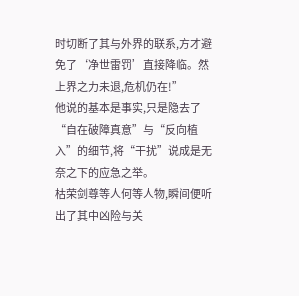时切断了其与外界的联系,方才避免了‘净世雷罚’直接降临。然上界之力未退,危机仍在!”
他说的基本是事实,只是隐去了“自在破障真意”与“反向植入”的细节,将“干扰”说成是无奈之下的应急之举。
枯荣剑尊等人何等人物,瞬间便听出了其中凶险与关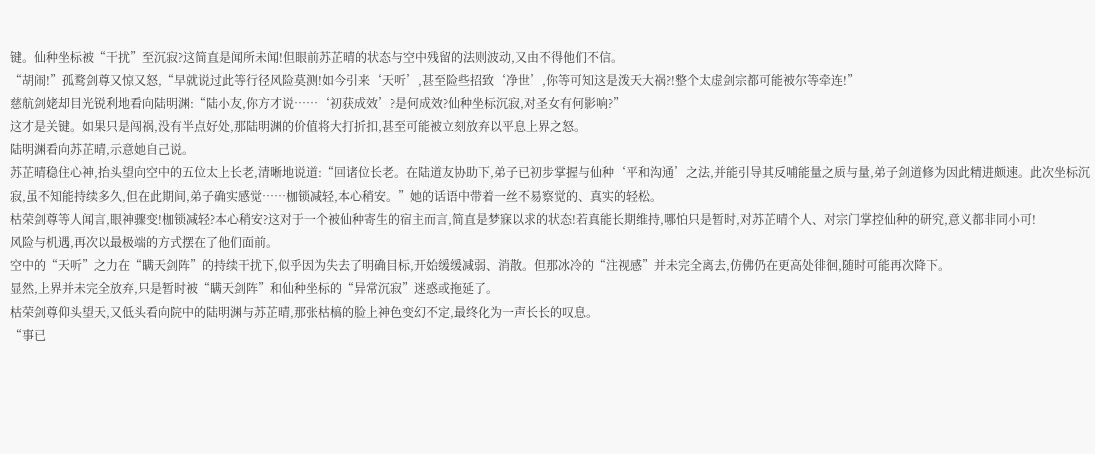键。仙种坐标被“干扰”至沉寂?这简直是闻所未闻!但眼前苏芷晴的状态与空中残留的法则波动,又由不得他们不信。
“胡闹!”孤鹜剑尊又惊又怒,“早就说过此等行径风险莫测!如今引来‘天听’,甚至险些招致‘净世’,你等可知这是泼天大祸?!整个太虚剑宗都可能被尔等牵连!”
慈航剑姥却目光锐利地看向陆明渊:“陆小友,你方才说……‘初获成效’?是何成效?仙种坐标沉寂,对圣女有何影响?”
这才是关键。如果只是闯祸,没有半点好处,那陆明渊的价值将大打折扣,甚至可能被立刻放弃以平息上界之怒。
陆明渊看向苏芷晴,示意她自己说。
苏芷晴稳住心神,抬头望向空中的五位太上长老,清晰地说道:“回诸位长老。在陆道友协助下,弟子已初步掌握与仙种‘平和沟通’之法,并能引导其反哺能量之质与量,弟子剑道修为因此精进颇速。此次坐标沉寂,虽不知能持续多久,但在此期间,弟子确实感觉……枷锁减轻,本心稍安。”她的话语中带着一丝不易察觉的、真实的轻松。
枯荣剑尊等人闻言,眼神骤变!枷锁减轻?本心稍安?这对于一个被仙种寄生的宿主而言,简直是梦寐以求的状态!若真能长期维持,哪怕只是暂时,对苏芷晴个人、对宗门掌控仙种的研究,意义都非同小可!
风险与机遇,再次以最极端的方式摆在了他们面前。
空中的“天听”之力在“瞒天剑阵”的持续干扰下,似乎因为失去了明确目标,开始缓缓减弱、消散。但那冰冷的“注视感”并未完全离去,仿佛仍在更高处徘徊,随时可能再次降下。
显然,上界并未完全放弃,只是暂时被“瞒天剑阵”和仙种坐标的“异常沉寂”迷惑或拖延了。
枯荣剑尊仰头望天,又低头看向院中的陆明渊与苏芷晴,那张枯槁的脸上神色变幻不定,最终化为一声长长的叹息。
“事已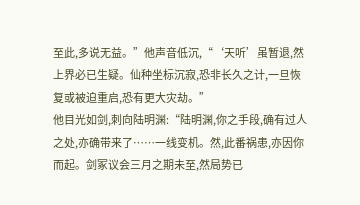至此,多说无益。”他声音低沉,“‘天听’虽暂退,然上界必已生疑。仙种坐标沉寂,恐非长久之计,一旦恢复或被迫重启,恐有更大灾劫。”
他目光如剑,刺向陆明渊:“陆明渊,你之手段,确有过人之处,亦确带来了……一线变机。然,此番祸患,亦因你而起。剑冢议会三月之期未至,然局势已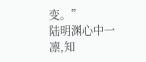变。”
陆明渊心中一凛,知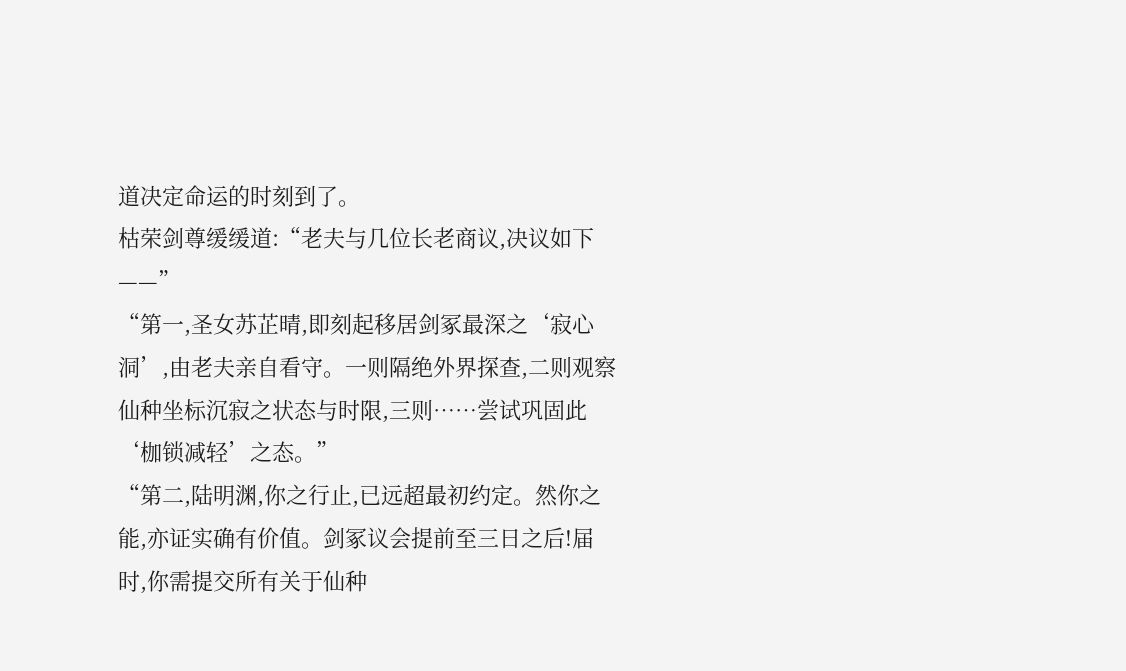道决定命运的时刻到了。
枯荣剑尊缓缓道:“老夫与几位长老商议,决议如下——”
“第一,圣女苏芷晴,即刻起移居剑冢最深之‘寂心洞’,由老夫亲自看守。一则隔绝外界探查,二则观察仙种坐标沉寂之状态与时限,三则……尝试巩固此‘枷锁减轻’之态。”
“第二,陆明渊,你之行止,已远超最初约定。然你之能,亦证实确有价值。剑冢议会提前至三日之后!届时,你需提交所有关于仙种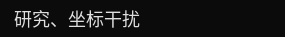研究、坐标干扰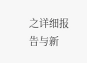之详细报告与新